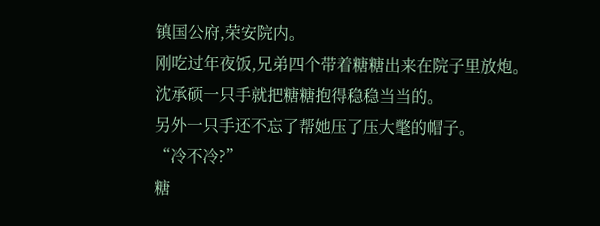镇国公府,荣安院内。
刚吃过年夜饭,兄弟四个带着糖糖出来在院子里放炮。
沈承硕一只手就把糖糖抱得稳稳当当的。
另外一只手还不忘了帮她压了压大氅的帽子。
“冷不冷?”
糖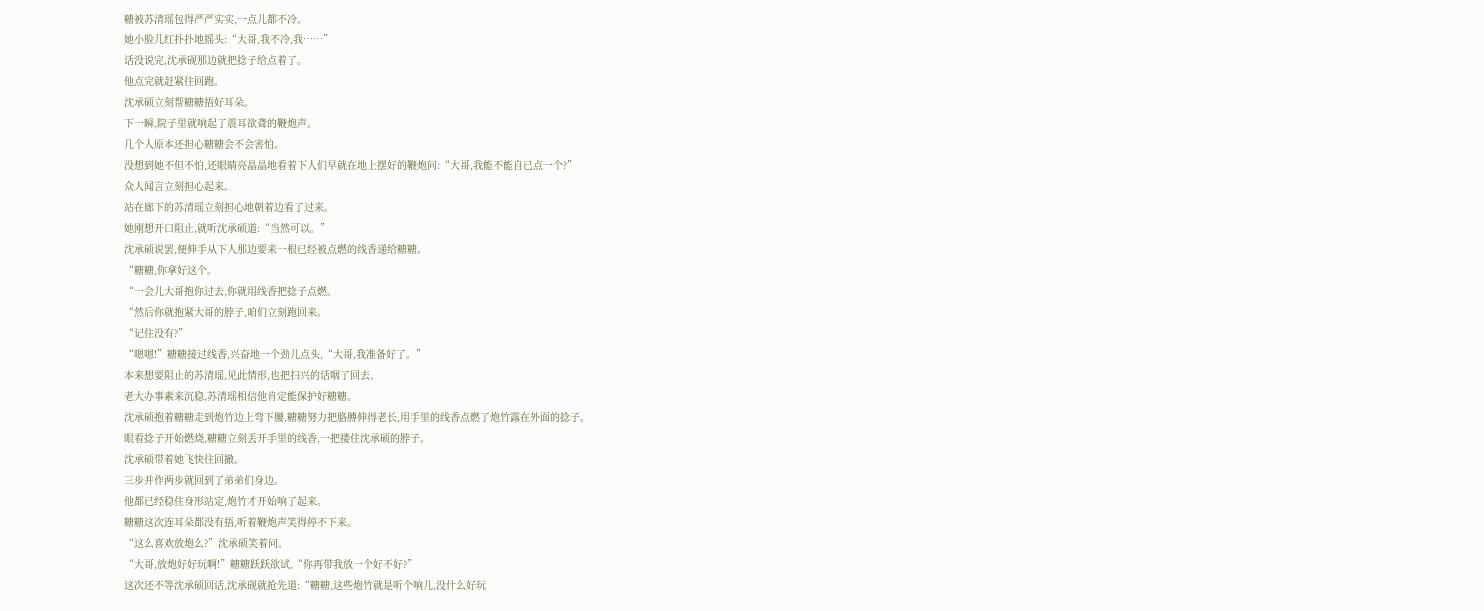糖被苏清瑶包得严严实实,一点儿都不冷。
她小脸儿红扑扑地摇头:“大哥,我不冷,我……”
话没说完,沈承砚那边就把捻子给点着了。
他点完就赶紧往回跑。
沈承硕立刻帮糖糖捂好耳朵。
下一瞬,院子里就响起了震耳欲聋的鞭炮声。
几个人原本还担心糖糖会不会害怕。
没想到她不但不怕,还眼睛亮晶晶地看着下人们早就在地上摆好的鞭炮问:“大哥,我能不能自已点一个?”
众人闻言立刻担心起来。
站在廊下的苏清瑶立刻担心地朝着边看了过来。
她刚想开口阻止,就听沈承硕道:“当然可以。”
沈承硕说罢,便伸手从下人那边要来一根已经被点燃的线香递给糖糖。
“糖糖,你拿好这个。
“一会儿大哥抱你过去,你就用线香把捻子点燃。
“然后你就抱紧大哥的脖子,咱们立刻跑回来。
“记住没有?”
“嗯嗯!”糖糖接过线香,兴奋地一个劲儿点头,“大哥,我准备好了。”
本来想要阻止的苏清瑶,见此情形,也把扫兴的话咽了回去。
老大办事素来沉稳,苏清瑶相信他肯定能保护好糖糖。
沈承硕抱着糖糖走到炮竹边上弯下腰,糖糖努力把胳膊伸得老长,用手里的线香点燃了炮竹露在外面的捻子。
眼看捻子开始燃烧,糖糖立刻丢开手里的线香,一把搂住沈承硕的脖子。
沈承硕带着她飞快往回撤。
三步并作两步就回到了弟弟们身边。
他都已经稳住身形站定,炮竹才开始响了起来。
糖糖这次连耳朵都没有捂,听着鞭炮声笑得停不下来。
“这么喜欢放炮么?”沈承硕笑着问。
“大哥,放炮好好玩啊!”糖糖跃跃欲试,“你再带我放一个好不好?”
这次还不等沈承硕回话,沈承砚就抢先道:“糖糖,这些炮竹就是听个响儿,没什么好玩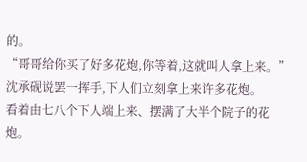的。
“哥哥给你买了好多花炮,你等着,这就叫人拿上来。”
沈承砚说罢一挥手,下人们立刻拿上来许多花炮。
看着由七八个下人端上来、摆满了大半个院子的花炮。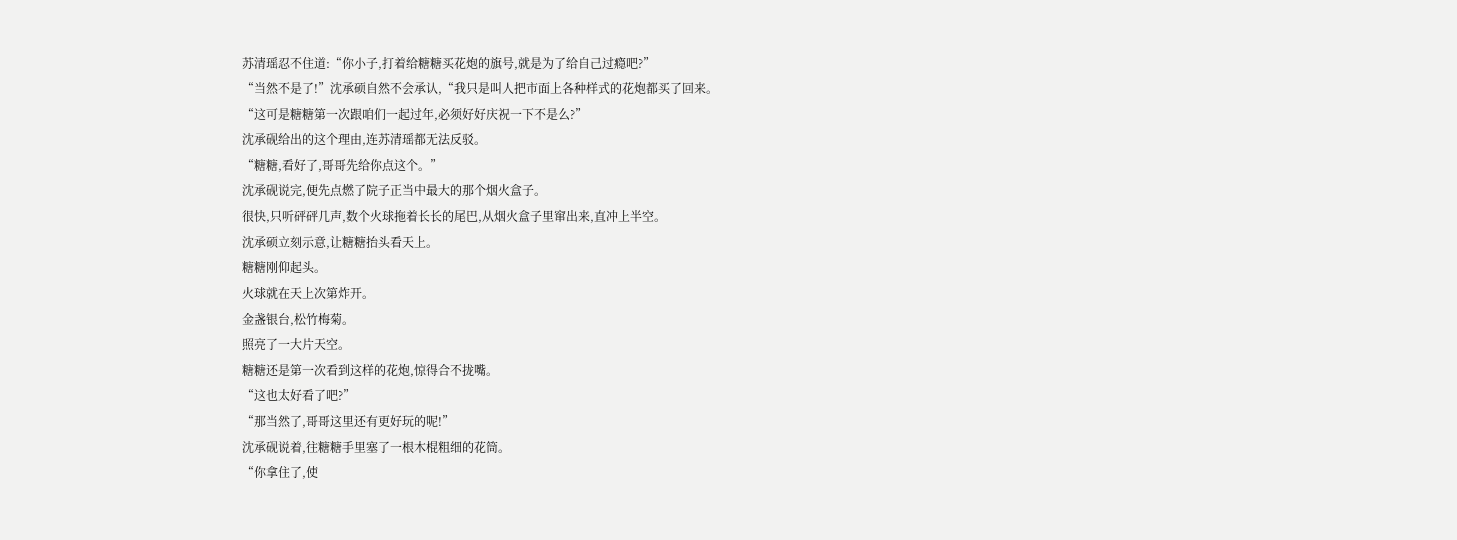苏清瑶忍不住道:“你小子,打着给糖糖买花炮的旗号,就是为了给自己过瘾吧?”
“当然不是了!”沈承硕自然不会承认,“我只是叫人把市面上各种样式的花炮都买了回来。
“这可是糖糖第一次跟咱们一起过年,必须好好庆祝一下不是么?”
沈承砚给出的这个理由,连苏清瑶都无法反驳。
“糖糖,看好了,哥哥先给你点这个。”
沈承砚说完,便先点燃了院子正当中最大的那个烟火盒子。
很快,只听砰砰几声,数个火球拖着长长的尾巴,从烟火盒子里窜出来,直冲上半空。
沈承硕立刻示意,让糖糖抬头看天上。
糖糖刚仰起头。
火球就在天上次第炸开。
金盏银台,松竹梅菊。
照亮了一大片天空。
糖糖还是第一次看到这样的花炮,惊得合不拢嘴。
“这也太好看了吧?”
“那当然了,哥哥这里还有更好玩的呢!”
沈承砚说着,往糖糖手里塞了一根木棍粗细的花筒。
“你拿住了,使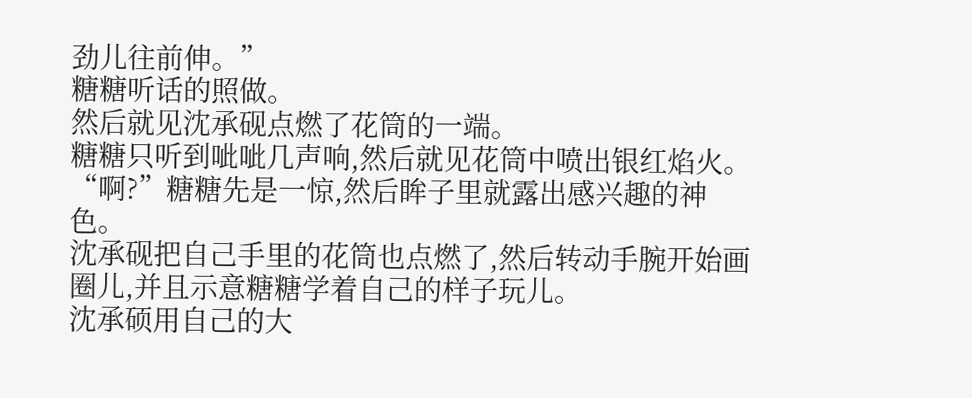劲儿往前伸。”
糖糖听话的照做。
然后就见沈承砚点燃了花筒的一端。
糖糖只听到呲呲几声响,然后就见花筒中喷出银红焰火。
“啊?”糖糖先是一惊,然后眸子里就露出感兴趣的神色。
沈承砚把自己手里的花筒也点燃了,然后转动手腕开始画圈儿,并且示意糖糖学着自己的样子玩儿。
沈承硕用自己的大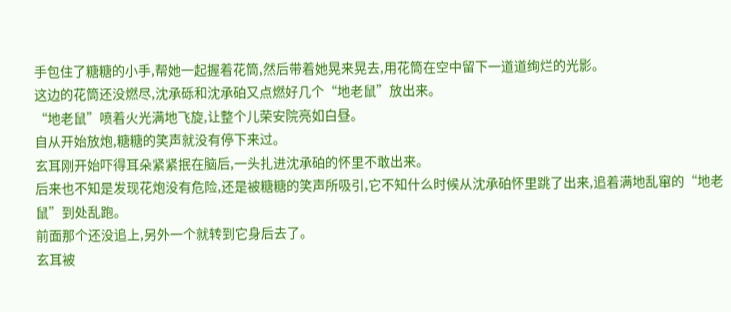手包住了糖糖的小手,帮她一起握着花筒,然后带着她晃来晃去,用花筒在空中留下一道道绚烂的光影。
这边的花筒还没燃尽,沈承砾和沈承砶又点燃好几个“地老鼠”放出来。
“地老鼠”喷着火光满地飞旋,让整个儿荣安院亮如白昼。
自从开始放炮,糖糖的笑声就没有停下来过。
玄耳刚开始吓得耳朵紧紧抿在脑后,一头扎进沈承砶的怀里不敢出来。
后来也不知是发现花炮没有危险,还是被糖糖的笑声所吸引,它不知什么时候从沈承砶怀里跳了出来,追着满地乱窜的“地老鼠”到处乱跑。
前面那个还没追上,另外一个就转到它身后去了。
玄耳被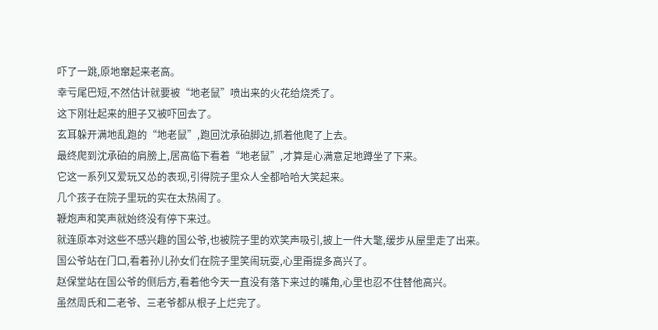吓了一跳,原地窜起来老高。
幸亏尾巴短,不然估计就要被“地老鼠”喷出来的火花给烧秃了。
这下刚壮起来的胆子又被吓回去了。
玄耳躲开满地乱跑的“地老鼠”,跑回沈承砶脚边,抓着他爬了上去。
最终爬到沈承砶的肩膀上,居高临下看着“地老鼠”,才算是心满意足地蹲坐了下来。
它这一系列又爱玩又怂的表现,引得院子里众人全都哈哈大笑起来。
几个孩子在院子里玩的实在太热闹了。
鞭炮声和笑声就始终没有停下来过。
就连原本对这些不感兴趣的国公爷,也被院子里的欢笑声吸引,披上一件大氅,缓步从屋里走了出来。
国公爷站在门口,看着孙儿孙女们在院子里笑闹玩耍,心里甭提多高兴了。
赵保堂站在国公爷的侧后方,看着他今天一直没有落下来过的嘴角,心里也忍不住替他高兴。
虽然周氏和二老爷、三老爷都从根子上烂完了。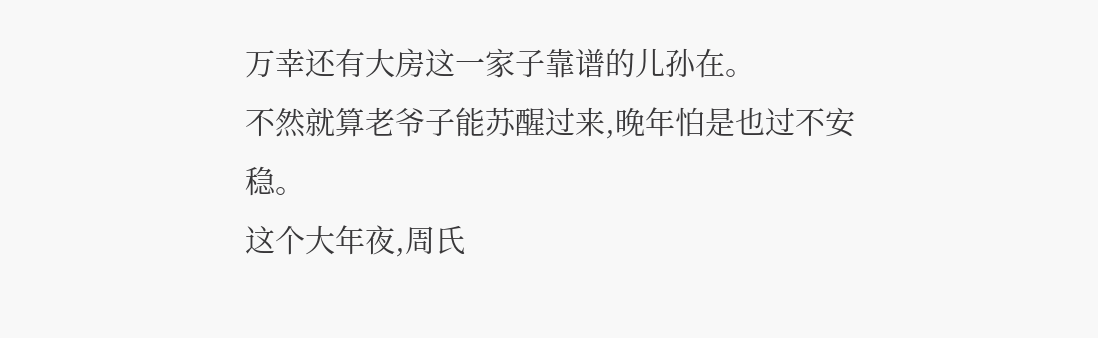万幸还有大房这一家子靠谱的儿孙在。
不然就算老爷子能苏醒过来,晚年怕是也过不安稳。
这个大年夜,周氏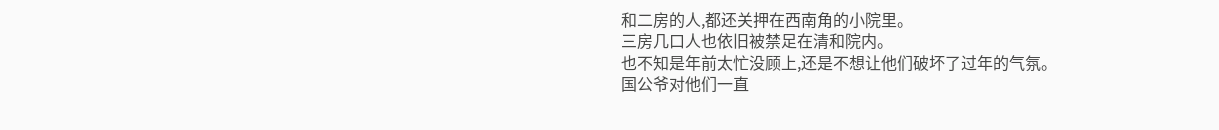和二房的人,都还关押在西南角的小院里。
三房几口人也依旧被禁足在清和院内。
也不知是年前太忙没顾上,还是不想让他们破坏了过年的气氛。
国公爷对他们一直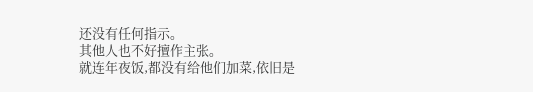还没有任何指示。
其他人也不好擅作主张。
就连年夜饭,都没有给他们加菜,依旧是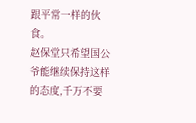跟平常一样的伙食。
赵保堂只希望国公爷能继续保持这样的态度,千万不要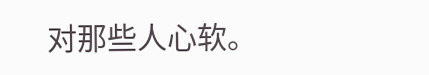对那些人心软。